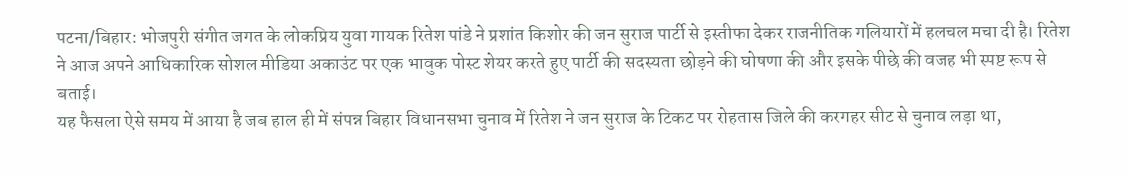पटना/बिहार: भोजपुरी संगीत जगत के लोकप्रिय युवा गायक रितेश पांडे ने प्रशांत किशोर की जन सुराज पार्टी से इस्तीफा देकर राजनीतिक गलियारों में हलचल मचा दी है। रितेश ने आज अपने आधिकारिक सोशल मीडिया अकाउंट पर एक भावुक पोस्ट शेयर करते हुए पार्टी की सदस्यता छोड़ने की घोषणा की और इसके पीछे की वजह भी स्पष्ट रूप से बताई।
यह फैसला ऐसे समय में आया है जब हाल ही में संपन्न बिहार विधानसभा चुनाव में रितेश ने जन सुराज के टिकट पर रोहतास जिले की करगहर सीट से चुनाव लड़ा था,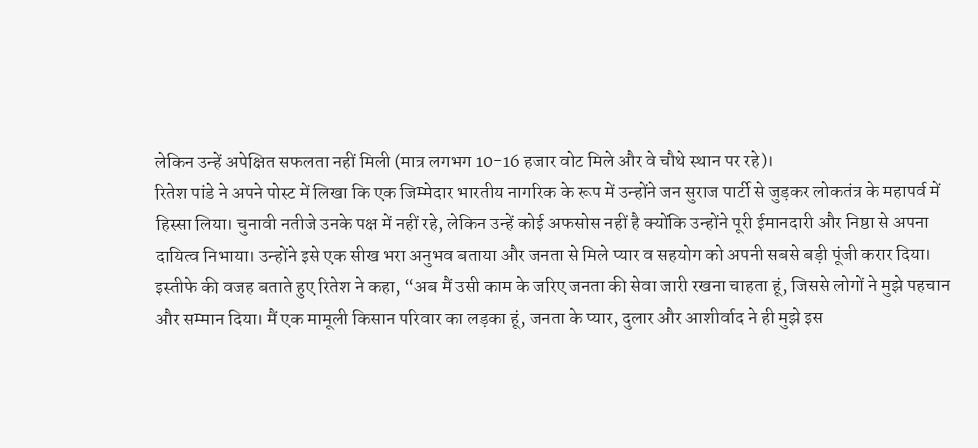लेकिन उन्हें अपेक्षित सफलता नहीं मिली (मात्र लगभग 10-16 हजार वोट मिले और वे चौथे स्थान पर रहे)।
रितेश पांडे ने अपने पोस्ट में लिखा कि एक जिम्मेदार भारतीय नागरिक के रूप में उन्होंने जन सुराज पार्टी से जुड़कर लोकतंत्र के महापर्व में हिस्सा लिया। चुनावी नतीजे उनके पक्ष में नहीं रहे, लेकिन उन्हें कोई अफसोस नहीं है क्योंकि उन्होंने पूरी ईमानदारी और निष्ठा से अपना दायित्व निभाया। उन्होंने इसे एक सीख भरा अनुभव बताया और जनता से मिले प्यार व सहयोग को अपनी सबसे बड़ी पूंजी करार दिया।
इस्तीफे की वजह बताते हुए रितेश ने कहा, “अब मैं उसी काम के जरिए जनता की सेवा जारी रखना चाहता हूं, जिससे लोगों ने मुझे पहचान और सम्मान दिया। मैं एक मामूली किसान परिवार का लड़का हूं, जनता के प्यार, दुलार और आशीर्वाद ने ही मुझे इस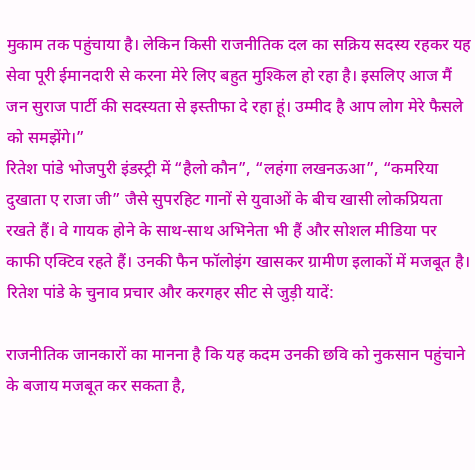मुकाम तक पहुंचाया है। लेकिन किसी राजनीतिक दल का सक्रिय सदस्य रहकर यह सेवा पूरी ईमानदारी से करना मेरे लिए बहुत मुश्किल हो रहा है। इसलिए आज मैं जन सुराज पार्टी की सदस्यता से इस्तीफा दे रहा हूं। उम्मीद है आप लोग मेरे फैसले को समझेंगे।”
रितेश पांडे भोजपुरी इंडस्ट्री में “हैलो कौन”, “लहंगा लखनऊआ”, “कमरिया दुखाता ए राजा जी” जैसे सुपरहिट गानों से युवाओं के बीच खासी लोकप्रियता रखते हैं। वे गायक होने के साथ-साथ अभिनेता भी हैं और सोशल मीडिया पर काफी एक्टिव रहते हैं। उनकी फैन फॉलोइंग खासकर ग्रामीण इलाकों में मजबूत है।
रितेश पांडे के चुनाव प्रचार और करगहर सीट से जुड़ी यादें:

राजनीतिक जानकारों का मानना है कि यह कदम उनकी छवि को नुकसान पहुंचाने के बजाय मजबूत कर सकता है,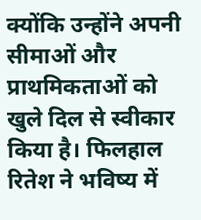क्योंकि उन्होंने अपनी सीमाओं और प्राथमिकताओं को खुले दिल से स्वीकार किया है। फिलहाल रितेश ने भविष्य में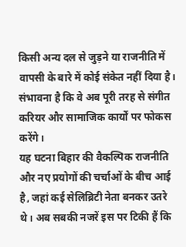किसी अन्य दल से जुड़ने या राजनीति में वापसी के बारे में कोई संकेत नहीं दिया है। संभावना है कि वे अब पूरी तरह से संगीत करियर और सामाजिक कार्यों पर फोकस करेंगे।
यह घटना बिहार की वैकल्पिक राजनीति और नए प्रयोगों की चर्चाओं के बीच आई है, जहां कई सेलिब्रिटी नेता बनकर उतरे थे। अब सबकी नजरें इस पर टिकी हैं कि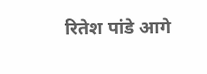रितेश पांडे आगे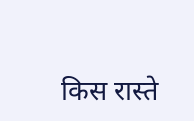किस रास्ते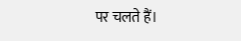पर चलते हैं।